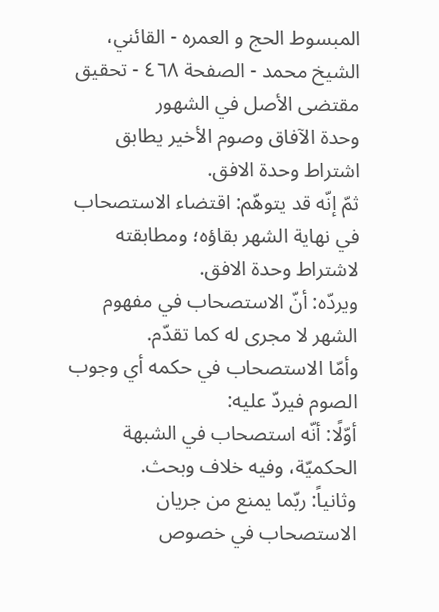المبسوط الحج و العمره - القائني، الشيخ محمد - الصفحة ٤٦٨ - تحقيق مقتضى الأصل في الشهور
وحدة الآفاق وصوم الأخير يطابق اشتراط وحدة الافق.
ثمّ إنّه قد يتوهّم: اقتضاء الاستصحاب في نهاية الشهر بقاؤه؛ ومطابقته لاشتراط وحدة الافق.
ويردّه: أنّ الاستصحاب في مفهوم الشهر لا مجرى له كما تقدّم.
وأمّا الاستصحاب في حكمه أي وجوب الصوم فيردّ عليه:
أوّلًا: أنّه استصحاب في الشبهة الحكميّة، وفيه خلاف وبحث.
وثانياً: ربّما يمنع من جريان الاستصحاب في خصوص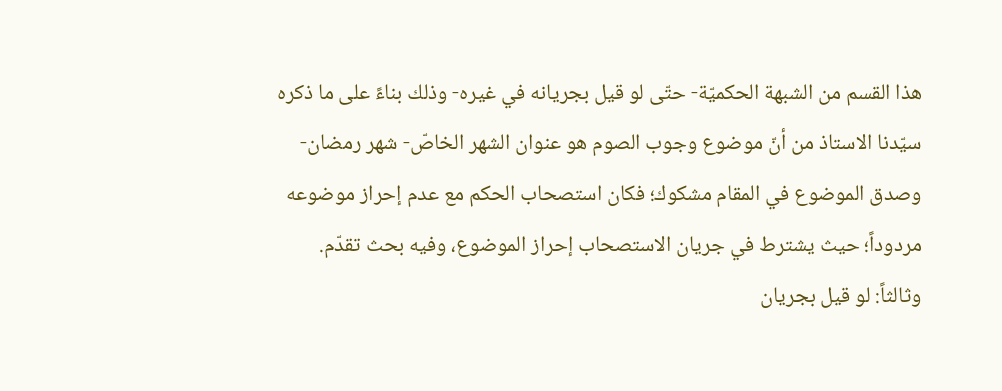هذا القسم من الشبهة الحكميّة- حتّى لو قيل بجريانه في غيره- وذلك بناءً على ما ذكره سيّدنا الاستاذ من أنّ موضوع وجوب الصوم هو عنوان الشهر الخاصّ- شهر رمضان- وصدق الموضوع في المقام مشكوك؛ فكان استصحاب الحكم مع عدم إحراز موضوعه مردوداً؛ حيث يشترط في جريان الاستصحاب إحراز الموضوع، وفيه بحث تقدّم.
وثالثاً: لو قيل بجريان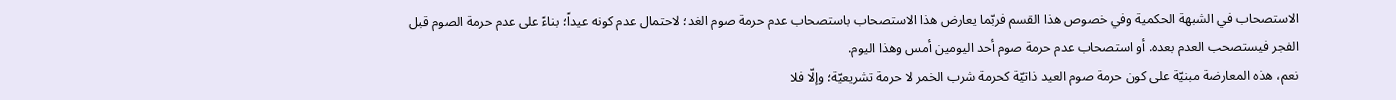الاستصحاب في الشبهة الحكمية وفي خصوص هذا القسم فربّما يعارض هذا الاستصحاب باستصحاب عدم حرمة صوم الغد؛ لاحتمال عدم كونه عيداً؛ بناءً على عدم حرمة الصوم قبل الفجر فيستصحب العدم بعده. أو استصحاب عدم حرمة صوم أحد اليومين أمس وهذا اليوم.
نعم، هذه المعارضة مبنيّة على كون حرمة صوم العيد ذاتيّة كحرمة شرب الخمر لا حرمة تشريعيّة؛ وإلّا فلا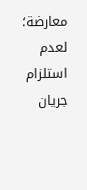معارضة؛ لعدم استلزام جريان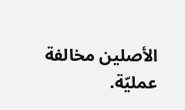الأصلين مخالفة عمليّة.